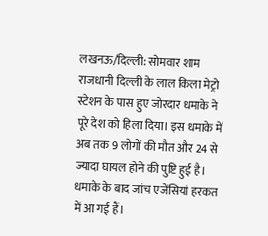लखनऊ/दिल्ली: सोमवार शाम राजधानी दिल्ली के लाल किला मेट्रो स्टेशन के पास हुए जोरदार धमाके ने पूरे देश को हिला दिया। इस धमाके में अब तक 9 लोगों की मौत और 24 से ज्यादा घायल होने की पुष्टि हुई है। धमाके के बाद जांच एजेंसियां हरकत में आ गई हैं।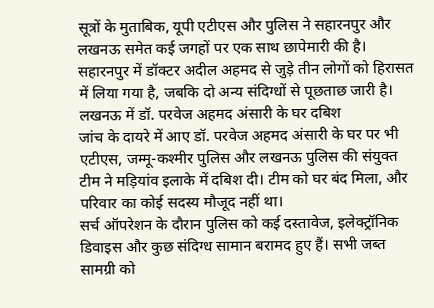सूत्रों के मुताबिक, यूपी एटीएस और पुलिस ने सहारनपुर और लखनऊ समेत कई जगहों पर एक साथ छापेमारी की है। सहारनपुर में डॉक्टर अदील अहमद से जुड़े तीन लोगों को हिरासत में लिया गया है, जबकि दो अन्य संदिग्धों से पूछताछ जारी है।
लखनऊ में डॉ. परवेज अहमद अंसारी के घर दबिश
जांच के दायरे में आए डॉ. परवेज अहमद अंसारी के घर पर भी एटीएस, जम्मू-कश्मीर पुलिस और लखनऊ पुलिस की संयुक्त टीम ने मड़ियांव इलाके में दबिश दी। टीम को घर बंद मिला, और परिवार का कोई सदस्य मौजूद नहीं था।
सर्च ऑपरेशन के दौरान पुलिस को कई दस्तावेज, इलेक्ट्रॉनिक डिवाइस और कुछ संदिग्ध सामान बरामद हुए हैं। सभी जब्त सामग्री को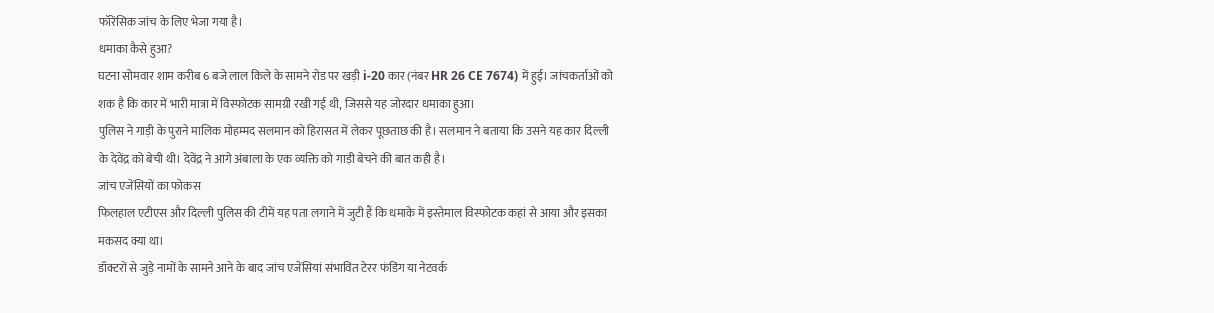फॉरेंसिक जांच के लिए भेजा गया है।
धमाका कैसे हुआ?
घटना सोमवार शाम करीब 6 बजे लाल किले के सामने रोड पर खड़ी i-20 कार (नंबर HR 26 CE 7674) में हुई। जांचकर्ताओं को शक है कि कार में भारी मात्रा में विस्फोटक सामग्री रखी गई थी, जिससे यह जोरदार धमाका हुआ।
पुलिस ने गाड़ी के पुराने मालिक मोहम्मद सलमान को हिरासत में लेकर पूछताछ की है। सलमान ने बताया कि उसने यह कार दिल्ली के देवेंद्र को बेची थी। देवेंद्र ने आगे अंबाला के एक व्यक्ति को गाड़ी बेचने की बात कही है।
जांच एजेंसियों का फोकस
फिलहाल एटीएस और दिल्ली पुलिस की टीमें यह पता लगाने में जुटी हैं कि धमाके में इस्तेमाल विस्फोटक कहां से आया और इसका मकसद क्या था।
डॉक्टरों से जुड़े नामों के सामने आने के बाद जांच एजेंसियां संभावित टेरर फंडिंग या नेटवर्क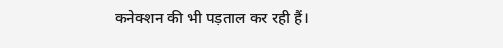कनेक्शन की भी पड़ताल कर रही हैं।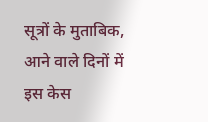सूत्रों के मुताबिक, आने वाले दिनों में इस केस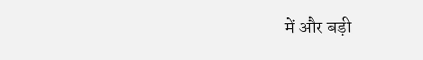में और बड़ी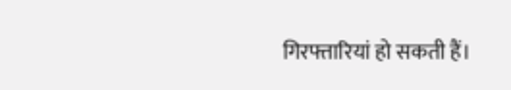गिरफ्तारियां हो सकती हैं।